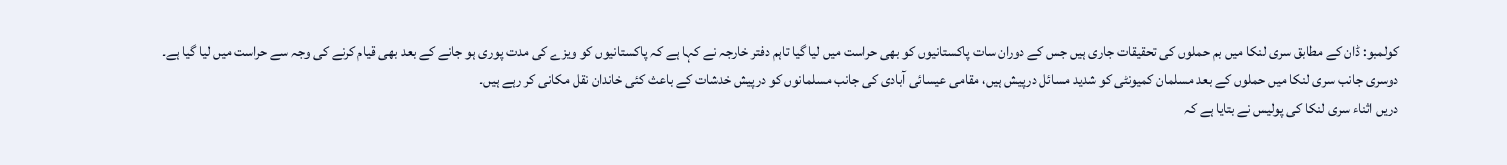کولمبو: ڈان کے مطابق سری لنکا میں بم حملوں کی تحقیقات جاری ہیں جس کے دوران سات پاکستانیوں کو بھی حراست میں لیا گیا تاہم دفتر خارجہ نے کہا ہے کہ پاکستانیوں کو ویزے کی مدت پوری ہو جانے کے بعد بھی قیام کرنے کی وجہ سے حراست میں لیا گیا ہے۔
دوسری جانب سری لنکا میں حملوں کے بعد مسلمان کمیونٹی کو شدید مسائل درپیش ہیں، مقامی عیسائی آبادی کی جانب مسلمانوں کو درپیش خدشات کے باعث کئی خاندان نقل مکانی کر رہے ہیں۔
دریں اثناء سری لنکا کی پولیس نے بتایا ہے کہ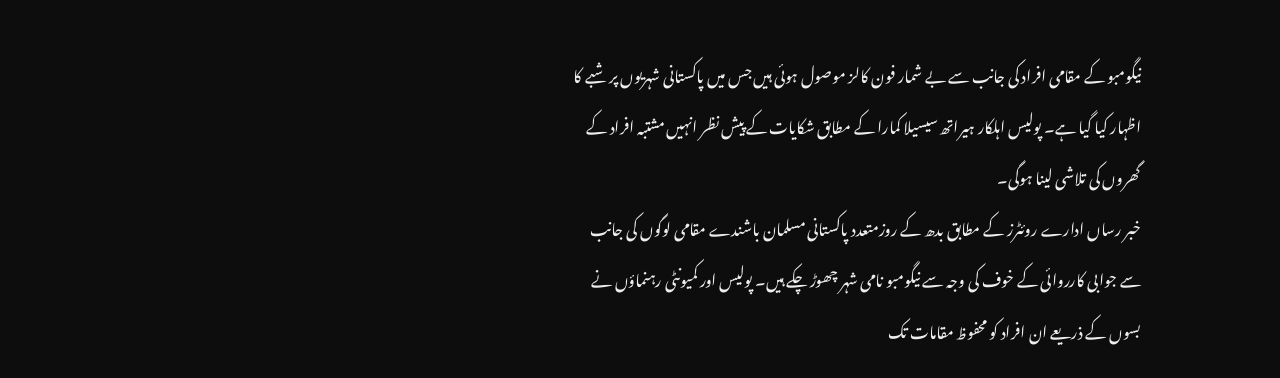نیگومبو کے مقامی افراد کی جانب سے بے شمار فون کالز موصول ہوئی ہیں جس میں پاکستانی شہریوں پر شبے کا اظہار کیا گیا ہے۔ پولیس اہلکار ہیراتھ سیسیلا کمارا کے مطابق شکایات کے پیش نظر انہیں مشتبہ افراد کے گھروں کی تلاشی لینا ہوگی۔
خبر رساں ادارے روئٹرز کے مطابق بدھ کے روزمتعدد پاکستانی مسلمان باشندے مقامی لوگوں کی جانب سے جوابی کارروائی کے خوف کی وجہ سے نیگومبو نامی شہر چھوڑ چکے ہیں۔ پولیس اور کمیونٹی رہنماؤں نے بسوں کے ذریعے ان افراد کو محفوظ مقامات تک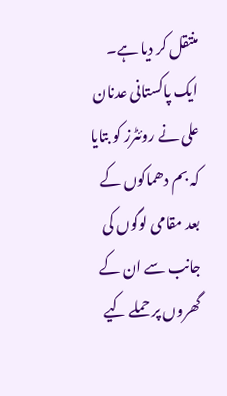منتقل کر دیا ہے۔
ایک پاکستانی عدنان علی نے روئٹرز کو بتایا کہ بم دھماکوں کے بعد مقامی لوگوں کی جانب سے ان کے گھروں پر حملے کیے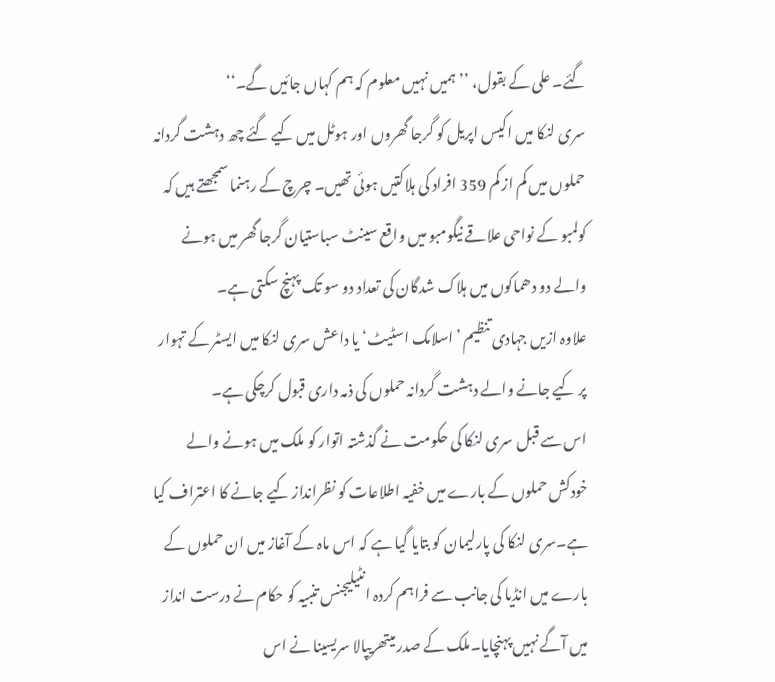گئے۔ علی کے بقول، ’’ہمیں نہیں معلوم کہ ہم کہاں جائیں گے۔‘‘
سری لنکا میں اکیس اپریل کو گرجا گھروں اور ہوٹل میں کیے گئے چھ دہشت گردانہ حملوں میں کم از کم 359 افراد کی ہلاکتیں ہوئی تھیں۔ چرچ کے رہنما سمجھتے ہیں کہ کولمبو کے نواحی علاقے نیگومبو میں واقع سینٹ سباستیان گرجا گھر میں ہونے والے دو دھماکوں میں ہلاک شدگان کی تعداد دو سو تک پہنچ سکتی ہے۔
علاوہ ازیں جہادی تنظیم ’اسلامک اسٹیٹ‘ یا داعش سری لنکا میں ایسٹر کے تہوار پر کیے جانے والے دہشت گردانہ حملوں کی ذمہ داری قبول کرچکی ہے۔
اس سے قبل سری لنکا کی حکومت نے گذشتہ اتوار کو ملک میں ہونے والے خودکش حملوں کے بارے میں خفیہ اطلاعات کو نظرانداز کیے جانے کا اعتراف کیا ہے۔سری لنکا کی پارلیمان کو بتایا گیا ہے کہ اس ماہ کے آغاز میں ان حملوں کے بارے میں انڈیا کی جانب سے فراہم کردہ انٹیلیجنس تنبیہ کو حکام نے درست انداز میں آگے نہیں پہنچایا۔ملک کے صدر میتھریپالا سریسینا نے اس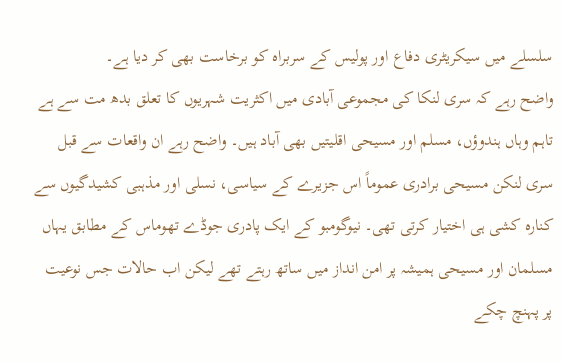سلسلے میں سیکریٹری دفاع اور پولیس کے سربراہ کو برخاست بھی کر دیا ہے۔
واضح رہے کہ سری لنکا کی مجموعی آبادی میں اکثریت شہریوں کا تعلق بدھ مت سے ہے تاہم وہاں ہندوؤں، مسلم اور مسیحی اقلیتیں بھی آباد ہیں۔ واضح رہے ان واقعات سے قبل سری لنکن مسیحی برادری عموماً اس جزیرے کے سیاسی، نسلی اور مذہبی کشیدگیوں سے کنارہ کشی ہی اختیار کرتی تھی۔ نیوگومبو کے ایک پادری جوڈے تھوماس کے مطابق یہاں مسلمان اور مسیحی ہمیشہ پر امن انداز میں ساتھ رہتے تھے لیکن اب حالات جس نوعیت پر پہنچ چکے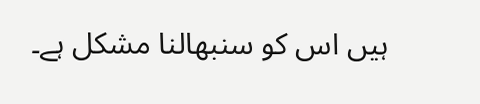ہیں اس کو سنبھالنا مشکل ہے۔